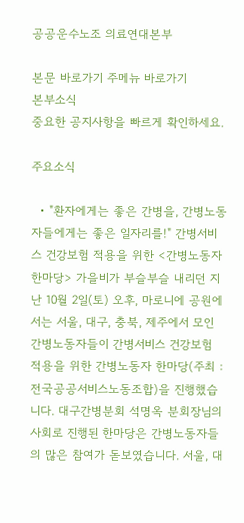공공운수노조 의료연대본부

본문 바로가기 주메뉴 바로가기
본부소식
중요한 공지사항을 빠르게 확인하세요.

주요소식

  • "환자에게는 좋은 간병을, 간병노동자들에게는 좋은 일자리를!" 간병서비스 건강보험 적용을 위한 <간병노동자 한마당> 가을비가 부슬부슬 내리던 지난 10월 2일(토) 오후, 마로니에 공원에서는 서울, 대구, 충북, 제주에서 모인 간병노동자들이 간병서비스 건강보험 적용을 위한 간병노동자 한마당(주최 : 전국공공서비스노동조합)을 진행했습니다. 대구간병분회 석명옥 분회장님의 사회로 진행된 한마당은 간병노동자들의 많은 참여가 돋보였습니다. 서울, 대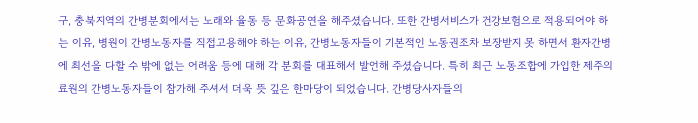구, 충북지역의 간병분회에서는 노래와 율동 등 문화공연을 해주셨습니다. 또한 간병서비스가 건강보험으로 적용되어야 하는 이유, 병원이 간병노동자를 직접고용해야 하는 이유, 간병노동자들이 기본적인 노동권조차 보장받지 못 하면서 환자간병에 최선을 다할 수 밖에 없는 어려움 등에 대해 각 분회를 대표해서 발언해 주셨습니다. 특히 최근 노동조합에 가입한 제주의료원의 간병노동자들이 참가해 주셔서 더욱 뜻 깊은 한마당이 되었습니다. 간병당사자들의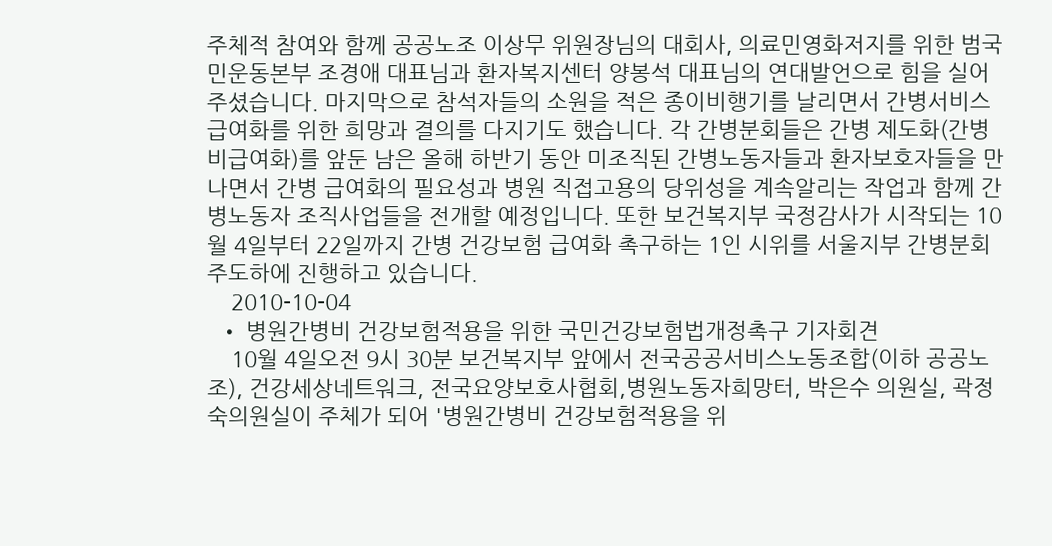주체적 참여와 함께 공공노조 이상무 위원장님의 대회사, 의료민영화저지를 위한 범국민운동본부 조경애 대표님과 환자복지센터 양봉석 대표님의 연대발언으로 힘을 실어 주셨습니다. 마지막으로 참석자들의 소원을 적은 종이비행기를 날리면서 간병서비스 급여화를 위한 희망과 결의를 다지기도 했습니다. 각 간병분회들은 간병 제도화(간병 비급여화)를 앞둔 남은 올해 하반기 동안 미조직된 간병노동자들과 환자보호자들을 만나면서 간병 급여화의 필요성과 병원 직접고용의 당위성을 계속알리는 작업과 함께 간병노동자 조직사업들을 전개할 예정입니다. 또한 보건복지부 국정감사가 시작되는 10월 4일부터 22일까지 간병 건강보험 급여화 촉구하는 1인 시위를 서울지부 간병분회 주도하에 진행하고 있습니다.
    2010-10-04
  • 병원간병비 건강보험적용을 위한 국민건강보험법개정촉구 기자회견
    10월 4일오전 9시 30분 보건복지부 앞에서 전국공공서비스노동조합(이하 공공노조), 건강세상네트워크, 전국요양보호사협회,병원노동자희망터, 박은수 의원실, 곽정숙의원실이 주체가 되어 '병원간병비 건강보험적용을 위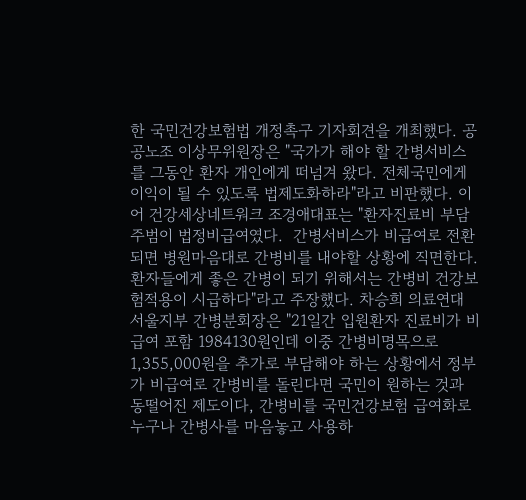한 국민건강보험법 개정촉구 기자회견을 개최했다. 공공노조 이상무위원장은 "국가가 해야 할 간병서비스를 그동안 환자 개인에게 떠넘겨 왔다. 전체국민에게 이익이 될 수 있도록 법제도화하라"라고 비판했다. 이어 건강세상네트워크 조경애대표는 "환자진료비 부담주범이 법정비급여였다.  간병서비스가 비급여로 전환되면 병원마음대로 간병비를 내야할 상황에 직면한다. 환자들에게 좋은 간병이 되기 위해서는 간병비 건강보험적용이 시급하다"라고 주장했다. 차승희 의료연대 서울지부 간병분회장은 "21일간 입원환자 진료비가 비급여 포함 1984130원인데 이중 간병비명목으로 1,355,000원을 추가로 부담해야 하는 상황에서 정부가 비급여로 간병비를 돌린다면 국민이 원하는 것과 동떨어진 제도이다, 간병비를 국민건강보험 급여화로 누구나 간병사를 마음놓고 사용하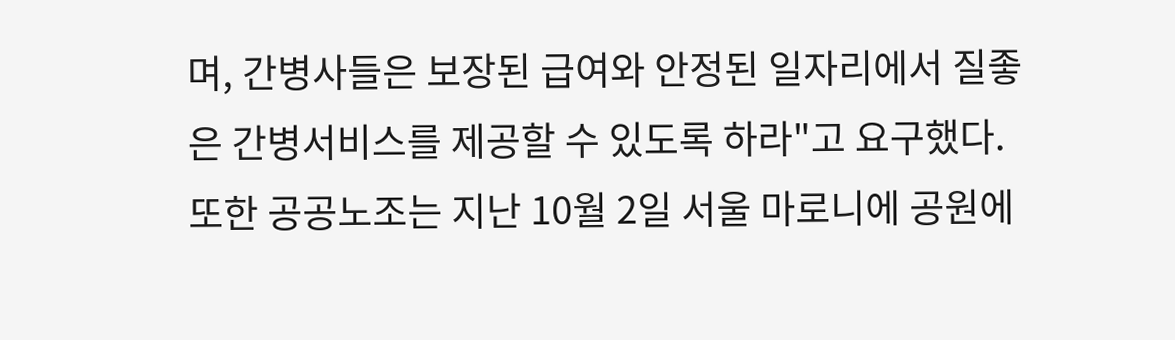며, 간병사들은 보장된 급여와 안정된 일자리에서 질좋은 간병서비스를 제공할 수 있도록 하라"고 요구했다. 또한 공공노조는 지난 10월 2일 서울 마로니에 공원에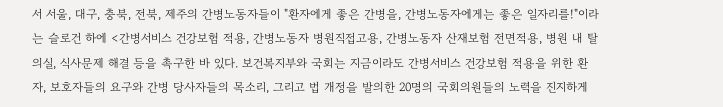서 서울, 대구, 충북, 전북, 제주의 간병노동자들이 "환자에게 좋은 간병을, 간병노동자에게는 좋은 일자리를!"이라는 슬로건 하에 <간병서비스 건강보험 적용, 간병노동자 병원직접고용, 간병노동자 산재보험 전면적용, 병원 내 탈의실, 식사문제 해결 등을 촉구한 바 있다. 보건복지부와 국회는 지금이라도 간병서비스 건강보험 적용을 위한 환자, 보호자들의 요구와 간병 당사자들의 목소리, 그리고 법 개정을 발의한 20명의 국회의원들의 노력을 진지하게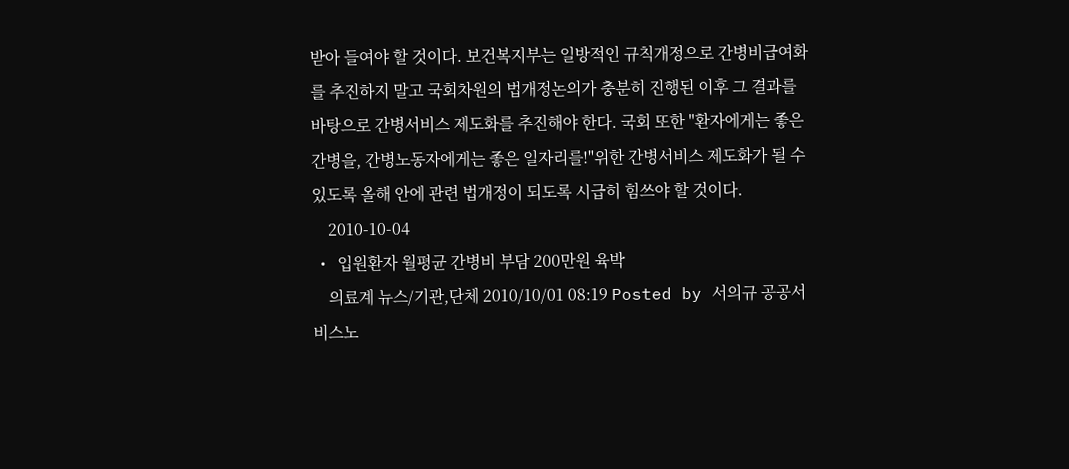받아 들여야 할 것이다. 보건복지부는 일방적인 규칙개정으로 간병비급여화를 추진하지 말고 국회차원의 법개정논의가 충분히 진행된 이후 그 결과를 바탕으로 간병서비스 제도화를 추진해야 한다. 국회 또한 "환자에게는 좋은 간병을, 간병노동자에게는 좋은 일자리를!"위한 간병서비스 제도화가 될 수 있도록 올해 안에 관련 법개정이 되도록 시급히 힘쓰야 할 것이다.
    2010-10-04
  •   입원환자 월평균 간병비 부담 200만원 육박
    의료계 뉴스/기관,단체 2010/10/01 08:19 Posted by 서의규 공공서비스노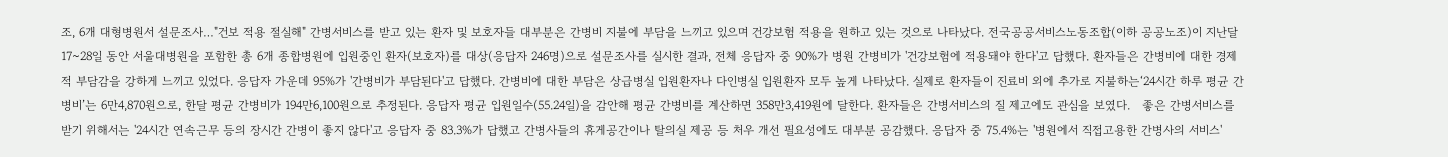조, 6개 대형병원서 설문조사…"건보 적용 절실해" 간병서비스를 받고 있는 환자 및 보호자들 대부분은 간병비 지불에 부담을 느끼고 있으며 건강보험 적용을 원하고 있는 것으로 나타났다. 전국공공서비스노동조합(이하 공공노조)이 지난달 17~28일 동안 서울대병원을 포함한 총 6개 종합병원에 입원중인 환자(보호자)를 대상(응답자 246명)으로 설문조사를 실시한 결과, 전체 응답자 중 90%가 병원 간병비가 '건강보험에 적용돼야 한다'고 답했다. 환자들은 간병비에 대한 경제적 부담감을 강하게 느끼고 있었다. 응답자 가운데 95%가 '간병비가 부담된다'고 답했다. 간병비에 대한 부담은 상급병실 입원환자나 다인병실 입원환자 모두 높게 나타났다. 실제로 환자들이 진료비 외에 추가로 지불하는‘24시간 하루 평균 간병비’는 6만4,870원으로, 한달 평균 간병비가 194만6,100원으로 추정된다. 응답자 평균 입원일수(55.24일)을 감안해 평균 간병비를 계산하면 358만3,419원에 달한다. 환자들은 간병서비스의 질 제고에도 관심을 보였다.   좋은 간병서비스를 받기 위해서는 '24시간 연속근무 등의 장시간 간병이 좋지 않다'고 응답자 중 83.3%가 답했고 간병사들의 휴게공간이나 탈의실 제공 등 처우 개선 필요성에도 대부분 공감했다. 응답자 중 75.4%는 '병원에서 직접고용한 간병사의 서비스'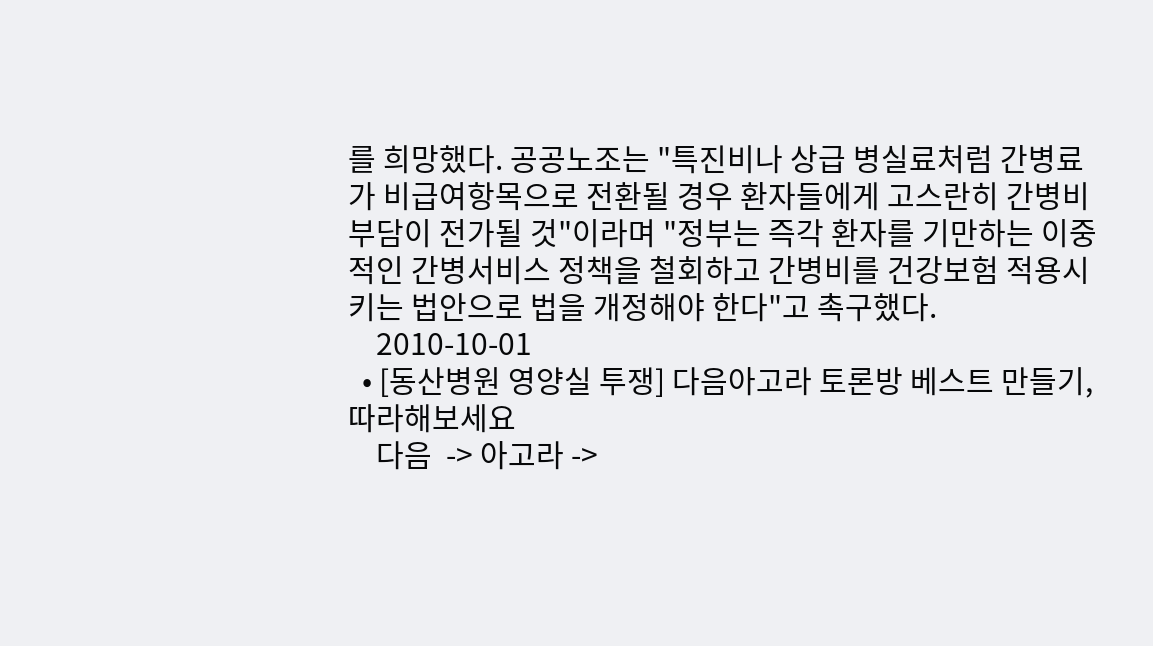를 희망했다. 공공노조는 "특진비나 상급 병실료처럼 간병료가 비급여항목으로 전환될 경우 환자들에게 고스란히 간병비 부담이 전가될 것"이라며 "정부는 즉각 환자를 기만하는 이중적인 간병서비스 정책을 철회하고 간병비를 건강보험 적용시키는 법안으로 법을 개정해야 한다"고 촉구했다.
    2010-10-01
  • [동산병원 영양실 투쟁] 다음아고라 토론방 베스트 만들기, 따라해보세요
    다음  -> 아고라 ->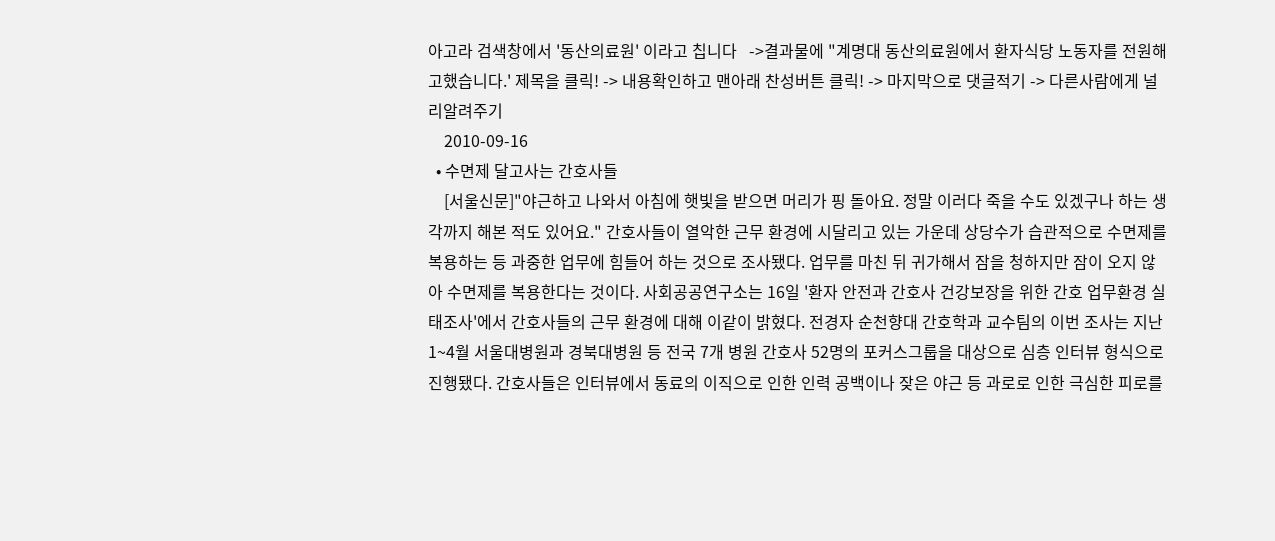아고라 검색창에서 '동산의료원' 이라고 칩니다   ->결과물에 "계명대 동산의료원에서 환자식당 노동자를 전원해고했습니다.' 제목을 클릭! -> 내용확인하고 맨아래 찬성버튼 클릭! -> 마지막으로 댓글적기 -> 다른사람에게 널리알려주기
    2010-09-16
  • 수면제 달고사는 간호사들
    [서울신문]"야근하고 나와서 아침에 햇빛을 받으면 머리가 핑 돌아요. 정말 이러다 죽을 수도 있겠구나 하는 생각까지 해본 적도 있어요." 간호사들이 열악한 근무 환경에 시달리고 있는 가운데 상당수가 습관적으로 수면제를 복용하는 등 과중한 업무에 힘들어 하는 것으로 조사됐다. 업무를 마친 뒤 귀가해서 잠을 청하지만 잠이 오지 않아 수면제를 복용한다는 것이다. 사회공공연구소는 16일 '환자 안전과 간호사 건강보장을 위한 간호 업무환경 실태조사'에서 간호사들의 근무 환경에 대해 이같이 밝혔다. 전경자 순천향대 간호학과 교수팀의 이번 조사는 지난 1~4월 서울대병원과 경북대병원 등 전국 7개 병원 간호사 52명의 포커스그룹을 대상으로 심층 인터뷰 형식으로 진행됐다. 간호사들은 인터뷰에서 동료의 이직으로 인한 인력 공백이나 잦은 야근 등 과로로 인한 극심한 피로를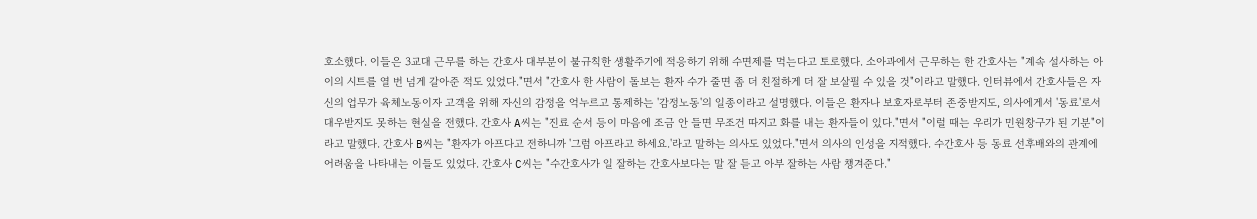호소했다. 이들은 3교대 근무를 하는 간호사 대부분이 불규칙한 생활주기에 적응하기 위해 수면제를 먹는다고 토로했다. 소아과에서 근무하는 한 간호사는 "계속 설사하는 아이의 시트를 열 번 넘게 갈아준 적도 있었다."면서 "간호사 한 사람이 돌보는 환자 수가 줄면 좀 더 친절하게 더 잘 보살필 수 있을 것"이라고 말했다. 인터뷰에서 간호사들은 자신의 업무가 육체노동이자 고객을 위해 자신의 감정을 억누르고 통제하는 '감정노동'의 일종이라고 설명했다. 이들은 환자나 보호자로부터 존중받지도, 의사에게서 '동료'로서 대우받지도 못하는 현실을 전했다. 간호사 A씨는 "진료 순서 등이 마음에 조금 안 들면 무조건 따지고 화를 내는 환자들이 있다."면서 "이럴 때는 우리가 민원창구가 된 기분"이라고 말했다. 간호사 B씨는 "환자가 아프다고 전하니까 '그럼 아프라고 하세요.'라고 말하는 의사도 있었다."면서 의사의 인성을 지적했다. 수간호사 등 동료 선후배와의 관계에 어려움을 나타내는 이들도 있었다. 간호사 C씨는 "수간호사가 일 잘하는 간호사보다는 말 잘 듣고 아부 잘하는 사람 챙겨준다."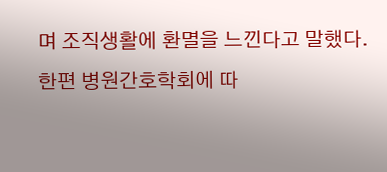며 조직생활에 환멸을 느낀다고 말했다. 한편 병원간호학회에 따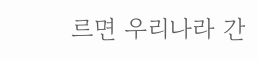르면 우리나라 간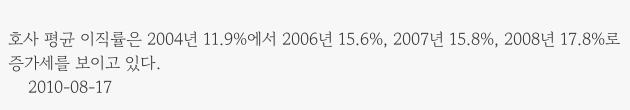호사 평균 이직률은 2004년 11.9%에서 2006년 15.6%, 2007년 15.8%, 2008년 17.8%로 증가세를 보이고 있다.
    2010-08-17